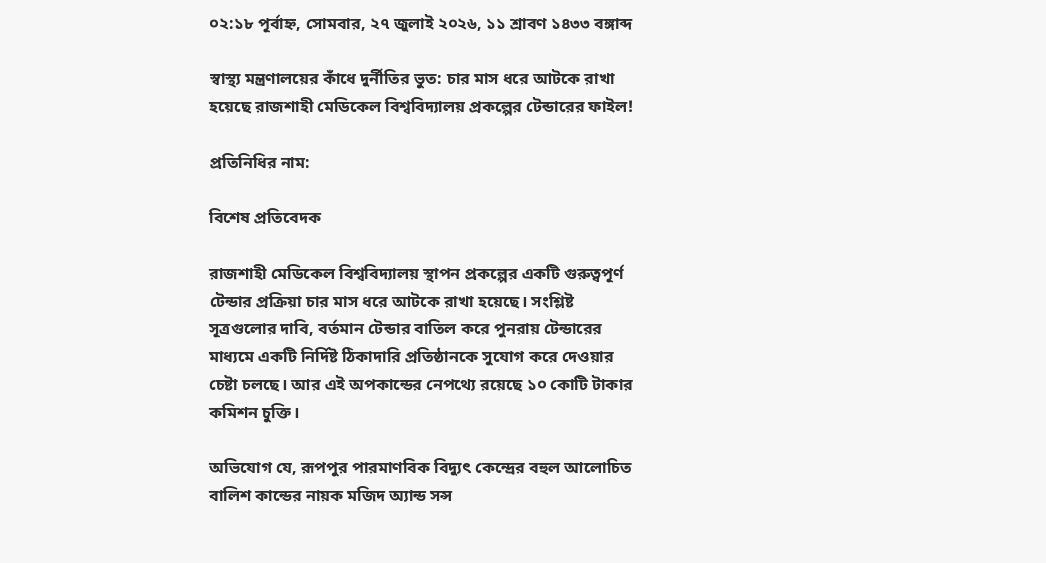০২:১৮ পূর্বাহ্ন, সোমবার, ২৭ জুলাই ২০২৬, ১১ শ্রাবণ ১৪৩৩ বঙ্গাব্দ

স্বাস্থ্য মন্ত্রণালয়ের কাঁধে দুর্নীতির ভুত: চার মাস ধরে আটকে রাখা হয়েছে রাজশাহী মেডিকেল বিশ্ববিদ্যালয় প্রকল্পের টেন্ডারের ফাইল!

প্রতিনিধির নাম:

বিশেষ প্রতিবেদক

রাজশাহী মেডিকেল বিশ্ববিদ্যালয় স্থাপন প্রকল্পের একটি গুরুত্বপূর্ণ টেন্ডার প্রক্রিয়া চার মাস ধরে আটকে রাখা হয়েছে। সংশ্লিষ্ট সূত্রগুলোর দাবি, বর্তমান টেন্ডার বাতিল করে পুনরায় টেন্ডারের মাধ্যমে একটি নির্দিষ্ট ঠিকাদারি প্রতিষ্ঠানকে সুযোগ করে দেওয়ার চেষ্টা চলছে। আর এই অপকান্ডের নেপথ্যে রয়েছে ১০ কোটি টাকার কমিশন চুক্তি।

অভিযোগ যে, রূপপুর পারমাণবিক বিদ্যুৎ কেন্দ্রের বহুল আলোচিত বালিশ কান্ডের নায়ক মজিদ অ্যান্ড সন্স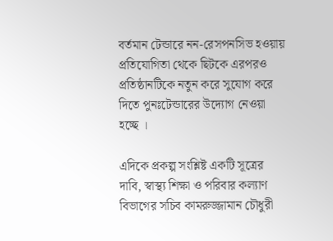বর্তমান টেন্ডারে নন-রেসপনসিভ হওয়ায় প্রতিযোগিতা থেকে ছিটকে এরপরও প্রতিষ্ঠানটিকে নতুন করে সুযোগ করে দিতে পুনঃটেন্ডারের উদ্যোগ নেওয়া হচ্ছে ।

এদিকে প্রকল্প সংশ্লিষ্ট একটি সূত্রের দাবি, স্বাস্থ্য শিক্ষা ও পরিবার কল্যাণ বিভাগের সচিব কামরুজ্জামান চৌধুরী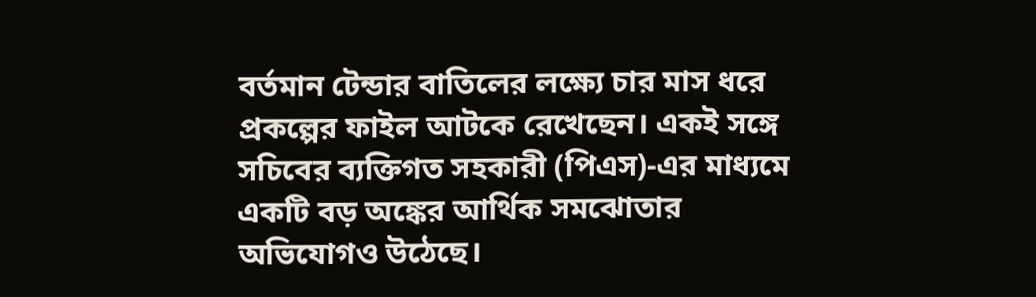বর্তমান টেন্ডার বাতিলের লক্ষ্যে চার মাস ধরে প্রকল্পের ফাইল আটকে রেখেছেন। একই সঙ্গে সচিবের ব্যক্তিগত সহকারী (পিএস)-এর মাধ্যমে একটি বড় অঙ্কের আর্থিক সমঝোতার অভিযোগও উঠেছে।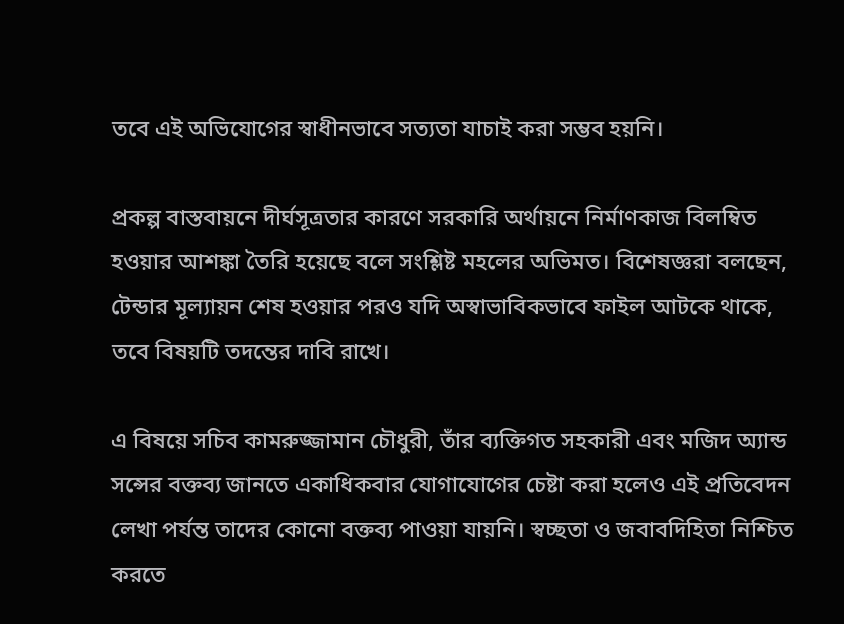তবে এই অভিযোগের স্বাধীনভাবে সত্যতা যাচাই করা সম্ভব হয়নি।

প্রকল্প বাস্তবায়নে দীর্ঘসূত্রতার কারণে সরকারি অর্থায়নে নির্মাণকাজ বিলম্বিত হওয়ার আশঙ্কা তৈরি হয়েছে বলে সংশ্লিষ্ট মহলের অভিমত। বিশেষজ্ঞরা বলছেন, টেন্ডার মূল্যায়ন শেষ হওয়ার পরও যদি অস্বাভাবিকভাবে ফাইল আটকে থাকে, তবে বিষয়টি তদন্তের দাবি রাখে।

এ বিষয়ে সচিব কামরুজ্জামান চৌধুরী, তাঁর ব্যক্তিগত সহকারী এবং মজিদ অ্যান্ড সন্সের বক্তব্য জানতে একাধিকবার যোগাযোগের চেষ্টা করা হলেও এই প্রতিবেদন লেখা পর্যন্ত তাদের কোনো বক্তব্য পাওয়া যায়নি। স্বচ্ছতা ও জবাবদিহিতা নিশ্চিত করতে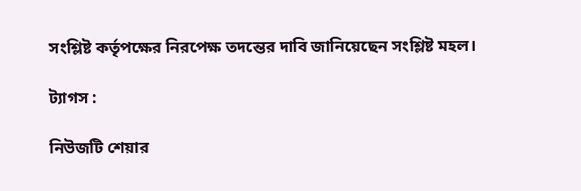সংশ্লিষ্ট কর্তৃপক্ষের নিরপেক্ষ তদন্তের দাবি জানিয়েছেন সংশ্লিষ্ট মহল।

ট্যাগস :

নিউজটি শেয়ার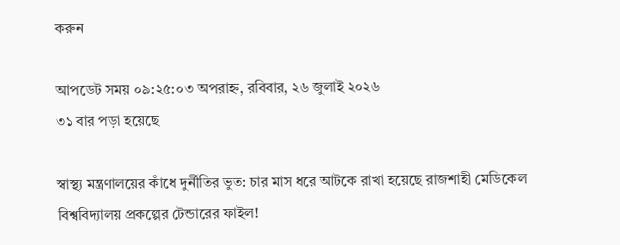করুন

আপডেট সময় ০৯:২৫:০৩ অপরাহ্ন, রবিবার, ২৬ জুলাই ২০২৬
৩১ বার পড়া হয়েছে

স্বাস্থ্য মন্ত্রণালয়ের কাঁধে দুর্নীতির ভুত: চার মাস ধরে আটকে রাখা হয়েছে রাজশাহী মেডিকেল বিশ্ববিদ্যালয় প্রকল্পের টেন্ডারের ফাইল!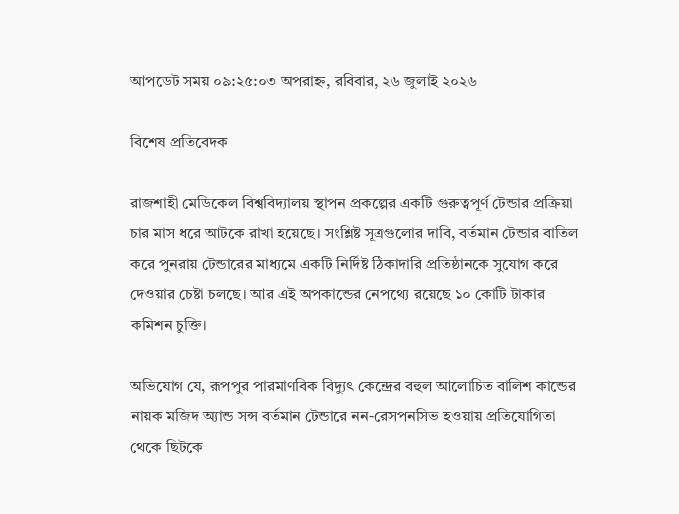আপডেট সময় ০৯:২৫:০৩ অপরাহ্ন, রবিবার, ২৬ জুলাই ২০২৬

বিশেষ প্রতিবেদক

রাজশাহী মেডিকেল বিশ্ববিদ্যালয় স্থাপন প্রকল্পের একটি গুরুত্বপূর্ণ টেন্ডার প্রক্রিয়া চার মাস ধরে আটকে রাখা হয়েছে। সংশ্লিষ্ট সূত্রগুলোর দাবি, বর্তমান টেন্ডার বাতিল করে পুনরায় টেন্ডারের মাধ্যমে একটি নির্দিষ্ট ঠিকাদারি প্রতিষ্ঠানকে সুযোগ করে দেওয়ার চেষ্টা চলছে। আর এই অপকান্ডের নেপথ্যে রয়েছে ১০ কোটি টাকার কমিশন চুক্তি।

অভিযোগ যে, রূপপুর পারমাণবিক বিদ্যুৎ কেন্দ্রের বহুল আলোচিত বালিশ কান্ডের নায়ক মজিদ অ্যান্ড সন্স বর্তমান টেন্ডারে নন-রেসপনসিভ হওয়ায় প্রতিযোগিতা থেকে ছিটকে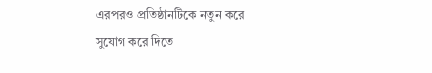এরপরও প্রতিষ্ঠানটিকে নতুন করে সুযোগ করে দিতে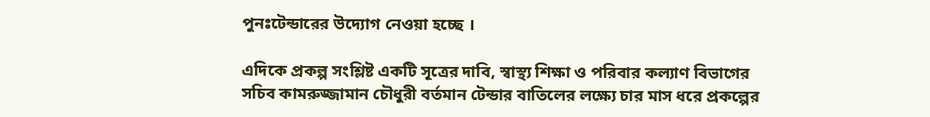পুনঃটেন্ডারের উদ্যোগ নেওয়া হচ্ছে ।

এদিকে প্রকল্প সংশ্লিষ্ট একটি সূত্রের দাবি, স্বাস্থ্য শিক্ষা ও পরিবার কল্যাণ বিভাগের সচিব কামরুজ্জামান চৌধুরী বর্তমান টেন্ডার বাতিলের লক্ষ্যে চার মাস ধরে প্রকল্পের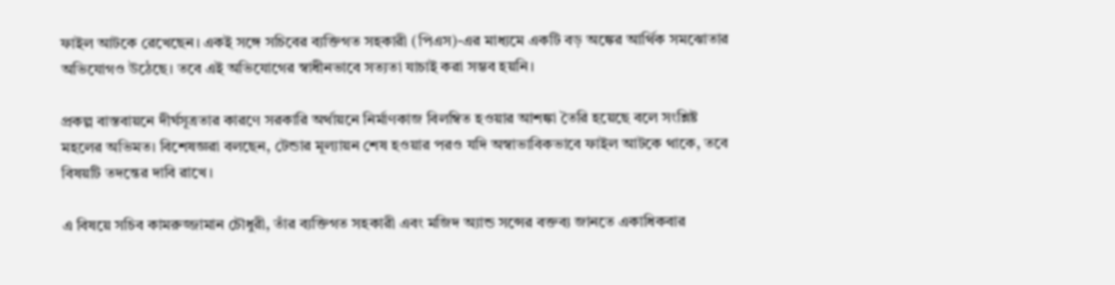ফাইল আটকে রেখেছেন। একই সঙ্গে সচিবের ব্যক্তিগত সহকারী (পিএস)-এর মাধ্যমে একটি বড় অঙ্কের আর্থিক সমঝোতার অভিযোগও উঠেছে। তবে এই অভিযোগের স্বাধীনভাবে সত্যতা যাচাই করা সম্ভব হয়নি।

প্রকল্প বাস্তবায়নে দীর্ঘসূত্রতার কারণে সরকারি অর্থায়নে নির্মাণকাজ বিলম্বিত হওয়ার আশঙ্কা তৈরি হয়েছে বলে সংশ্লিষ্ট মহলের অভিমত। বিশেষজ্ঞরা বলছেন, টেন্ডার মূল্যায়ন শেষ হওয়ার পরও যদি অস্বাভাবিকভাবে ফাইল আটকে থাকে, তবে বিষয়টি তদন্তের দাবি রাখে।

এ বিষয়ে সচিব কামরুজ্জামান চৌধুরী, তাঁর ব্যক্তিগত সহকারী এবং মজিদ অ্যান্ড সন্সের বক্তব্য জানতে একাধিকবার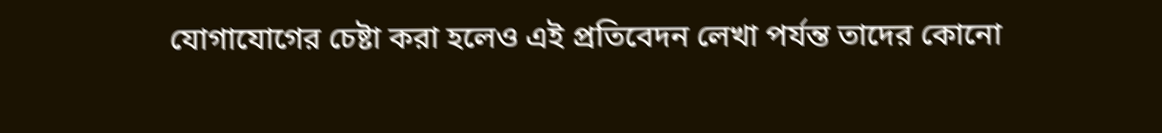যোগাযোগের চেষ্টা করা হলেও এই প্রতিবেদন লেখা পর্যন্ত তাদের কোনো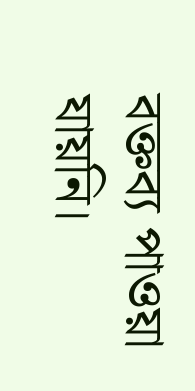বক্তব্য পাওয়া যায়নি।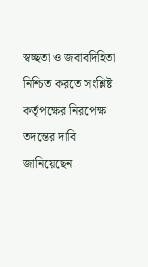স্বচ্ছতা ও জবাবদিহিতা নিশ্চিত করতে সংশ্লিষ্ট কর্তৃপক্ষের নিরপেক্ষ তদন্তের দাবি জানিয়েছেন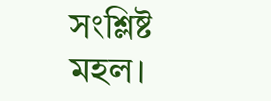সংশ্লিষ্ট মহল।